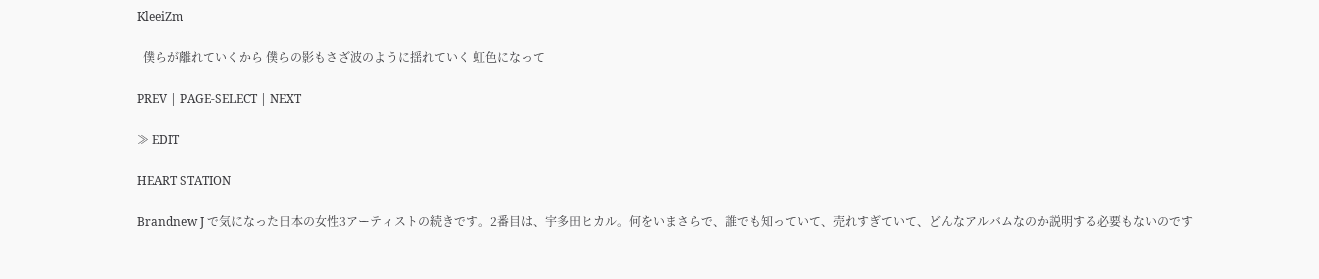KleeiZm

  僕らが離れていくから 僕らの影もさざ波のように揺れていく 虹色になって

PREV | PAGE-SELECT | NEXT

≫ EDIT

HEART STATION

Brandnew J で気になった日本の女性3アーティストの続きです。2番目は、宇多田ヒカル。何をいまさらで、誰でも知っていて、売れすぎていて、どんなアルバムなのか説明する必要もないのです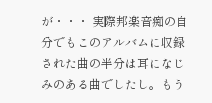が・・・ 実際邦楽音痴の自分でもこのアルバムに収録された曲の半分は耳になじみのある曲でしたし。もう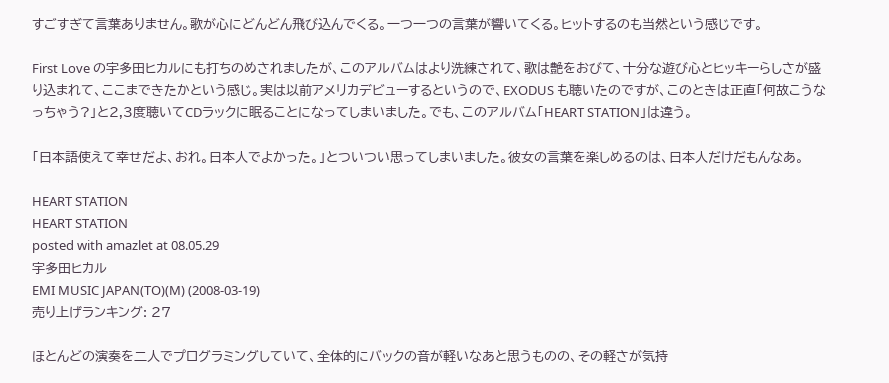すごすぎて言葉ありません。歌が心にどんどん飛び込んでくる。一つ一つの言葉が響いてくる。ヒットするのも当然という感じです。

First Love の宇多田ヒカルにも打ちのめされましたが、このアルバムはより洗練されて、歌は艶をおびて、十分な遊び心とヒッキーらしさが盛り込まれて、ここまできたかという感じ。実は以前アメリカデビューするというので、EXODUS も聴いたのですが、このときは正直「何故こうなっちゃう?」と2,3度聴いてCDラックに眠ることになってしまいました。でも、このアルバム「HEART STATION」は違う。

「日本語使えて幸せだよ、おれ。日本人でよかった。」とついつい思ってしまいました。彼女の言葉を楽しめるのは、日本人だけだもんなあ。

HEART STATION
HEART STATION
posted with amazlet at 08.05.29
宇多田ヒカル
EMI MUSIC JAPAN(TO)(M) (2008-03-19)
売り上げランキング: 27

ほとんどの演奏を二人でプログラミングしていて、全体的にバックの音が軽いなあと思うものの、その軽さが気持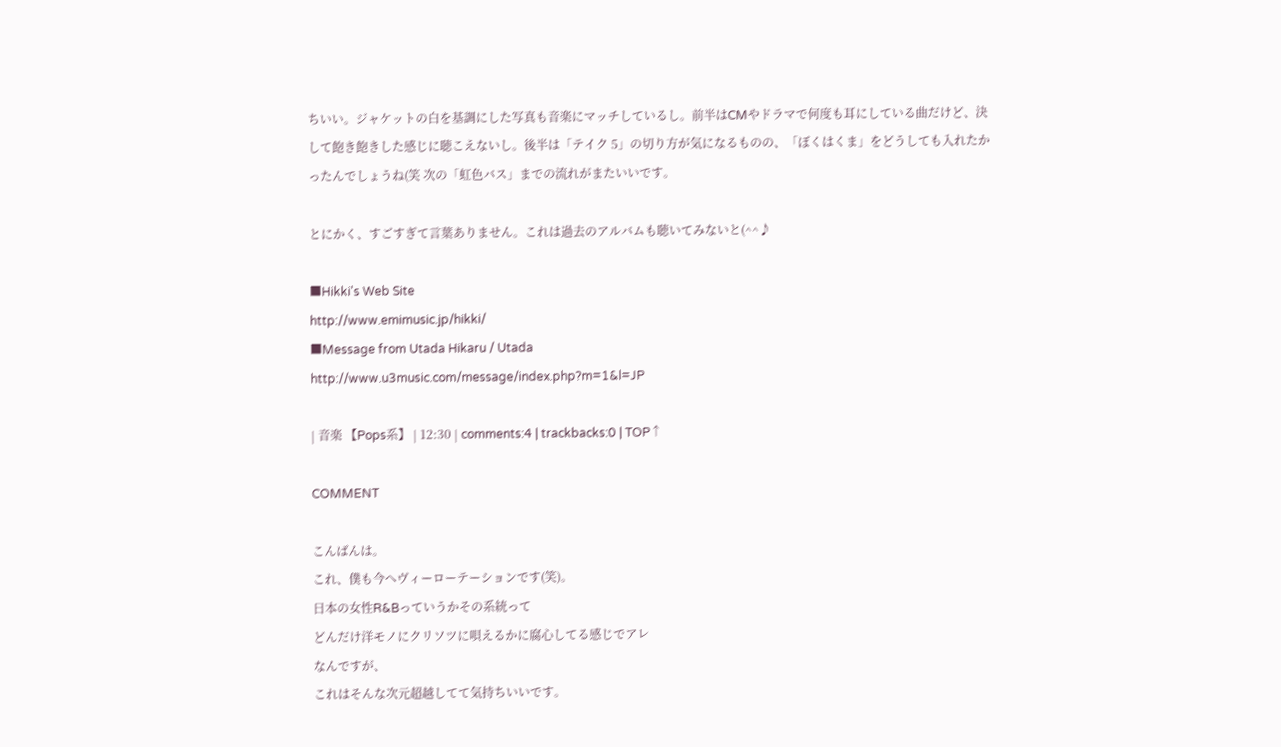ちいい。ジャケットの白を基調にした写真も音楽にマッチしているし。前半はCMやドラマで何度も耳にしている曲だけど、決して飽き飽きした感じに聴こえないし。後半は「テイク 5」の切り方が気になるものの、「ぼくはくま」をどうしても入れたかったんでしょうね(笑 次の「虹色バス」までの流れがまたいいです。

とにかく、すごすぎて言葉ありません。これは過去のアルバムも聴いてみないと(^^♪

■Hikki's Web Site
http://www.emimusic.jp/hikki/
■Message from Utada Hikaru / Utada
http://www.u3music.com/message/index.php?m=1&l=JP

| 音楽 【Pops系】 | 12:30 | comments:4 | trackbacks:0 | TOP↑

COMMENT

こんばんは。
これ、僕も今へヴィーローテーションです(笑)。
日本の女性R&Bっていうかその系統って
どんだけ洋モノにクリソツに唄えるかに腐心してる感じでアレ
なんですが、
これはそんな次元超越してて気持ちいいです。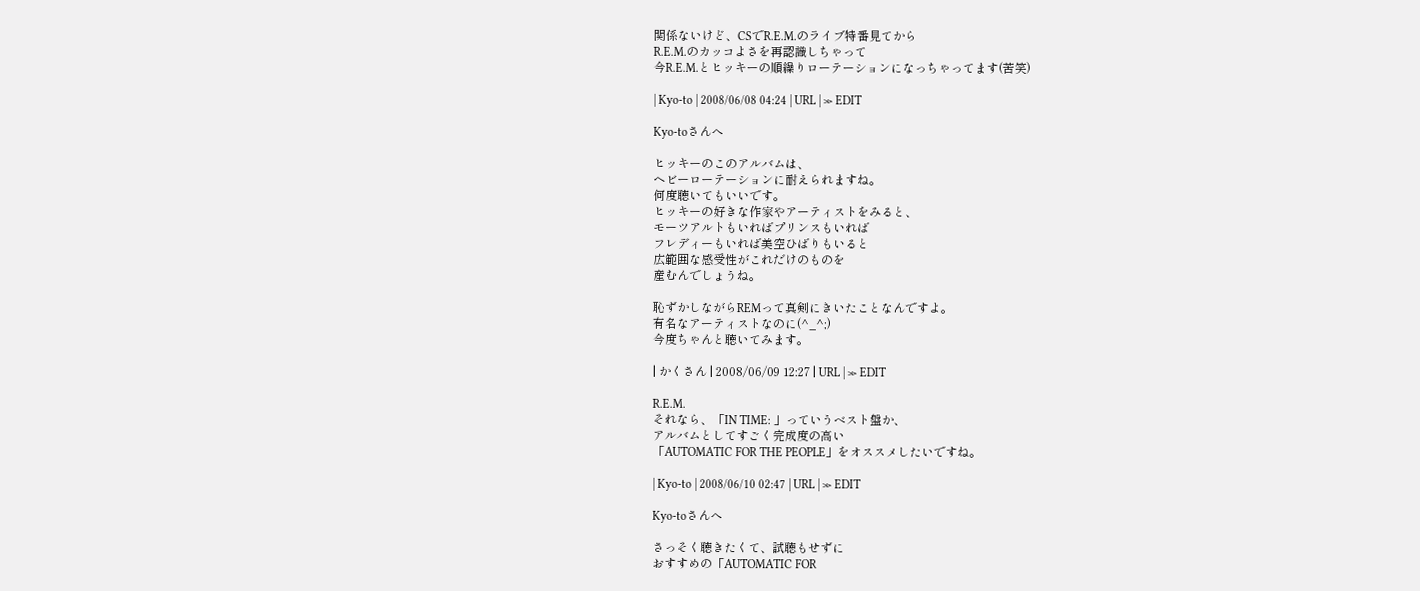関係ないけど、CSでR.E.M.のライブ特番見てから
R.E.M.のカッコよさを再認識しちゃって
今R.E.M.とヒッキーの順繰りローテーションになっちゃってます(苦笑)

| Kyo-to | 2008/06/08 04:24 | URL | ≫ EDIT

Kyo-toさんへ

ヒッキーのこのアルバムは、
ヘビーローテーションに耐えられますね。
何度聴いてもいいです。
ヒッキーの好きな作家やアーティストをみると、
モーツアルトもいればプリンスもいれば
フレディーもいれば美空ひばりもいると
広範囲な感受性がこれだけのものを
産むんでしょうね。

恥ずかしながらREMって真剣にきいたことなんですよ。
有名なアーティストなのに(^_^;)
今度ちゃんと聴いてみます。

| かくさん | 2008/06/09 12:27 | URL | ≫ EDIT

R.E.M.
それなら、「IN TIME: 」っていうベスト盤か、
アルバムとしてすごく完成度の高い
「AUTOMATIC FOR THE PEOPLE」をオススメしたいですね。

| Kyo-to | 2008/06/10 02:47 | URL | ≫ EDIT

Kyo-toさんへ

さっそく聴きたくて、試聴もせずに
おすすめの「AUTOMATIC FOR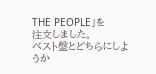THE PEOPLE」を
注文しました。
ベスト盤とどちらにしようか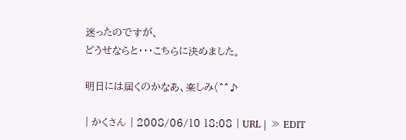迷ったのですが、
どうせならと・・・こちらに決めました。

明日には届くのかなあ、楽しみ(^^♪

| かくさん | 2008/06/10 18:08 | URL | ≫ EDIT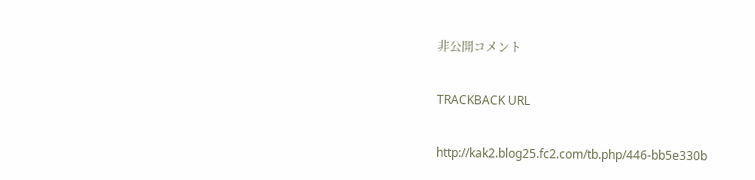非公開コメント

TRACKBACK URL

http://kak2.blog25.fc2.com/tb.php/446-bb5e330b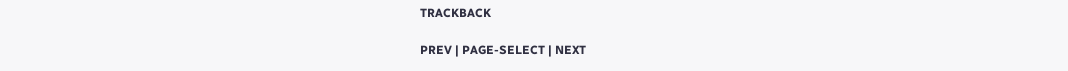TRACKBACK

PREV | PAGE-SELECT | NEXT